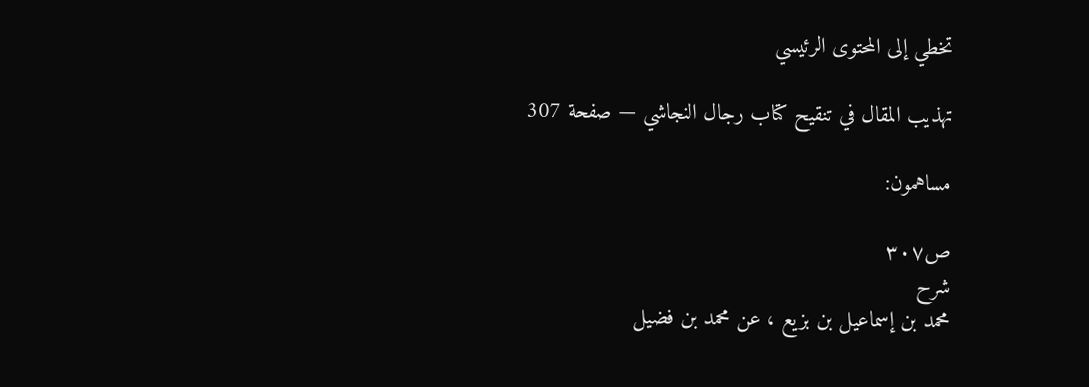تخطي إلى المحتوى الرئيسي

تهذيب المقال في تنقيح كتاب رجال النجاشي — صفحة 307

مساهمون:

ص٣٠٧
شرح
محمد بن إسماعيل بن بزيع ، عن محمد بن فضيل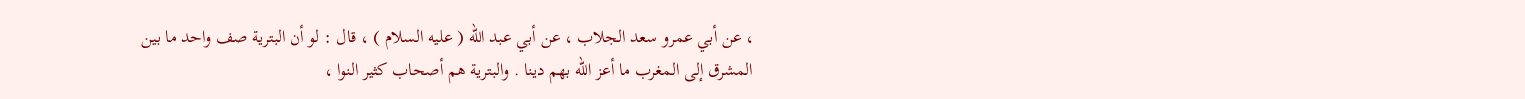، عن أبي عمرو سعد الجلاب ، عن أبي عبد الله ( عليه السلام ) ، قال : لو أن البترية صف واحد ما بين المشرق إلى المغرب ما أعز الله بهم دينا . والبترية هم أصحاب كثير النوا ،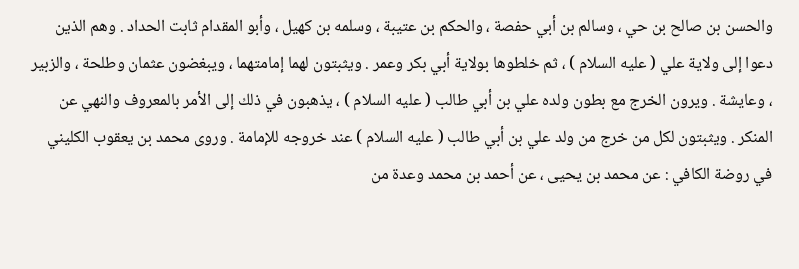والحسن بن صالح بن حي ، وسالم بن أبي حفصة ، والحكم بن عتيبة ، وسلمه بن كهيل ، وأبو المقدام ثابت الحداد . وهم الذين دعوا إلى ولاية علي ( عليه السلام ) ، ثم خلطوها بولاية أبي بكر وعمر . ويثبتون لهما إمامتهما ، ويبغضون عثمان وطلحة ، والزبير ، وعايشة . ويرون الخرج مع بطون ولده علي بن أبي طالب ( عليه السلام ) ، يذهبون في ذلك إلى الأمر بالمعروف والنهي عن المنكر . ويثبتون لكل من خرج من ولد علي بن أبي طالب ( عليه السلام ) عند خروجه للإمامة . وروى محمد بن يعقوب الكليني في روضة الكافي : عن محمد بن يحيى ، عن أحمد بن محمد وعدة من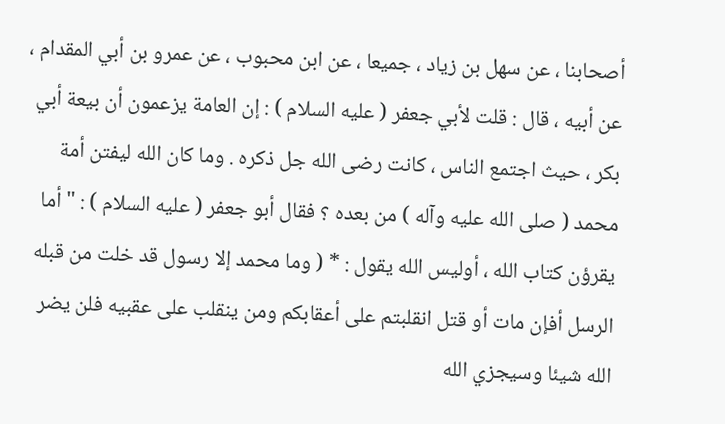أصحابنا ، عن سهل بن زياد ، جميعا ، عن ابن محبوب ، عن عمرو بن أبي المقدام ، عن أبيه ، قال : قلت لأبي جعفر ( عليه السلام ) : إن العامة يزعمون أن بيعة أبي بكر ، حيث اجتمع الناس ، كانت رضى الله جل ذكره . وما كان الله ليفتن أمة محمد ( صلى الله عليه وآله ) من بعده ؟ فقال أبو جعفر ( عليه السلام ) : " أما يقرؤن كتاب الله ، أوليس الله يقول : * ( وما محمد إلا رسول قد خلت من قبله الرسل أفإن مات أو قتل انقلبتم على أعقابكم ومن ينقلب على عقبيه فلن يضر الله شيئا وسيجزي الله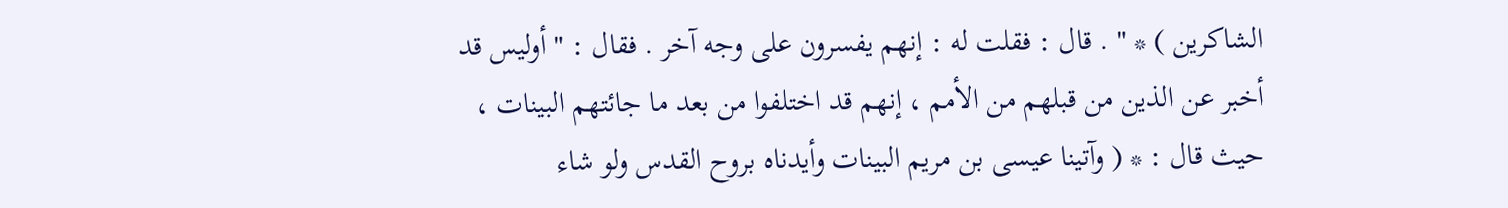الشاكرين ) * " . قال : فقلت له : إنهم يفسرون على وجه آخر . فقال : " أوليس قد أخبر عن الذين من قبلهم من الأمم ، إنهم قد اختلفوا من بعد ما جائتهم البينات ، حيث قال : * ( وآتينا عيسى بن مريم البينات وأيدناه بروح القدس ولو شاء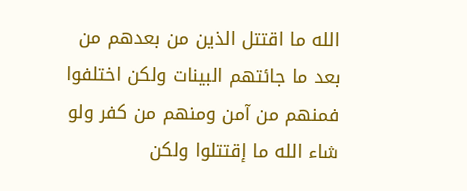الله ما اقتتل الذين من بعدهم من بعد ما جائتهم البينات ولكن اختلفوا فمنهم من آمن ومنهم من كفر ولو شاء الله ما إقتتلوا ولكن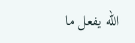الله يفعل ما